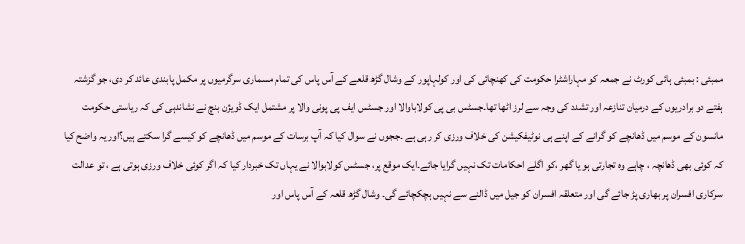ممبئی : بمبئی ہائی کورٹ نے جمعہ کو مہاراشٹرا حکومت کی کھنچائی کی اور کولہاپور کے وشال گڑھ قلعے کے آس پاس کی تمام مسماری سرگرمیوں پر مکمل پابندی عائد کر دی، جو گزشتہ ہفتے دو برادریوں کے درمیان تنازعہ اور تشدد کی وجہ سے لرز اٹھا تھا۔جسٹس بی پی کولاباوالا اور جسٹس ایف پی پونی والا پر مشتمل ایک ڈویژن بنچ نے نشاندہی کی کہ ریاستی حکومت مانسون کے موسم میں ڈھانچے کو گرانے کے اپنے ہی نوٹیفکیشن کی خلاف ورزی کر رہی ہے ۔ججوں نے سوال کیا کہ آپ برسات کے موسم میں ڈھانچے کو کیسے گرا سکتے ہیں؟اور یہ واضح کیا کہ کوئی بھی ڈھانچہ ، چاہے وہ تجارتی ہو یا گھر ،کو اگلے احکامات تک نہیں گرایا جائے۔ایک موقع پر، جسٹس کولابوالا نے یہاں تک خبردار کیا کہ اگر کوئی خلاف ورزی ہوتی ہے ، تو عدالت سرکاری افسران پر بھاری پڑ جائے گی اور متعلقہ افسران کو جیل میں ڈالنے سے نہیں ہچکچائے گی۔ وشال گڑھ قلعہ کے آس پاس اور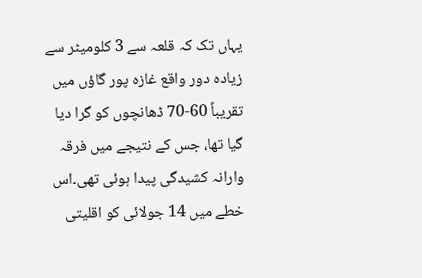یہاں تک کہ قلعہ سے 3 کلومیٹر سے زیادہ دور واقع غازہ پور گاؤں میں تقریباً 60-70 ڈھانچوں کو گرا دیا گیا تھا، جس کے نتیجے میں فرقہ وارانہ کشیدگی پیدا ہوئی تھی۔اس خطے میں 14 جولائی کو اقلیتی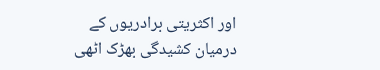اور اکثریتی برادریوں کے درمیان کشیدگی بھڑک اٹھی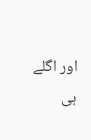اور اگلے ہی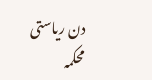دن ریاستی محکمہ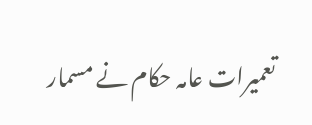تعمیرات عامہ حکام نے مسمار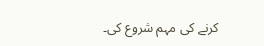کرنے کی مہم شروع کی۔